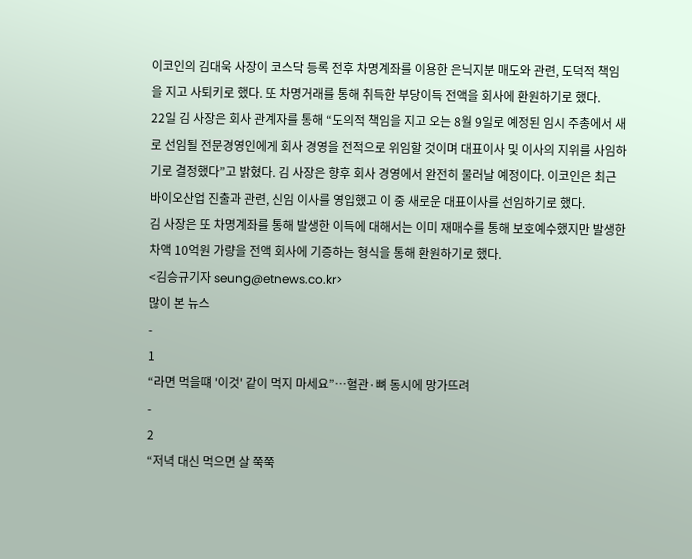이코인의 김대욱 사장이 코스닥 등록 전후 차명계좌를 이용한 은닉지분 매도와 관련, 도덕적 책임을 지고 사퇴키로 했다. 또 차명거래를 통해 취득한 부당이득 전액을 회사에 환원하기로 했다.
22일 김 사장은 회사 관계자를 통해 “도의적 책임을 지고 오는 8월 9일로 예정된 임시 주총에서 새로 선임될 전문경영인에게 회사 경영을 전적으로 위임할 것이며 대표이사 및 이사의 지위를 사임하기로 결정했다”고 밝혔다. 김 사장은 향후 회사 경영에서 완전히 물러날 예정이다. 이코인은 최근 바이오산업 진출과 관련, 신임 이사를 영입했고 이 중 새로운 대표이사를 선임하기로 했다.
김 사장은 또 차명계좌를 통해 발생한 이득에 대해서는 이미 재매수를 통해 보호예수했지만 발생한 차액 10억원 가량을 전액 회사에 기증하는 형식을 통해 환원하기로 했다.
<김승규기자 seung@etnews.co.kr>
많이 본 뉴스
-
1
“라면 먹을떄 '이것' 같이 먹지 마세요”…혈관·뼈 동시에 망가뜨려
-
2
“저녁 대신 먹으면 살 쭉쭉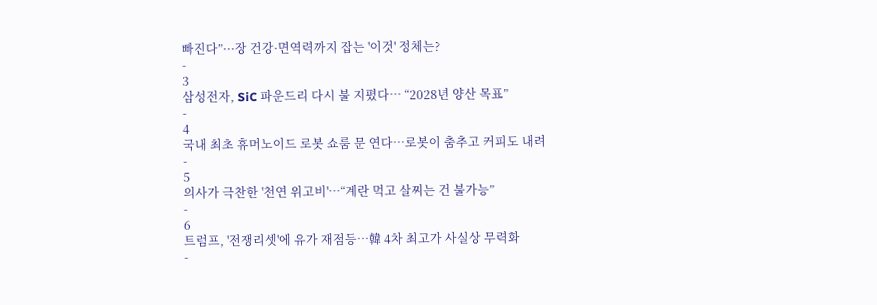빠진다”···장 건강·면역력까지 잡는 '이것' 정체는?
-
3
삼성전자, SiC 파운드리 다시 불 지폈다… “2028년 양산 목표”
-
4
국내 최초 휴머노이드 로봇 쇼룸 문 연다…로봇이 춤추고 커피도 내려
-
5
의사가 극찬한 '천연 위고비'…“계란 먹고 살찌는 건 불가능”
-
6
트럼프, '전쟁리셋'에 유가 재점등…韓 4차 최고가 사실상 무력화
-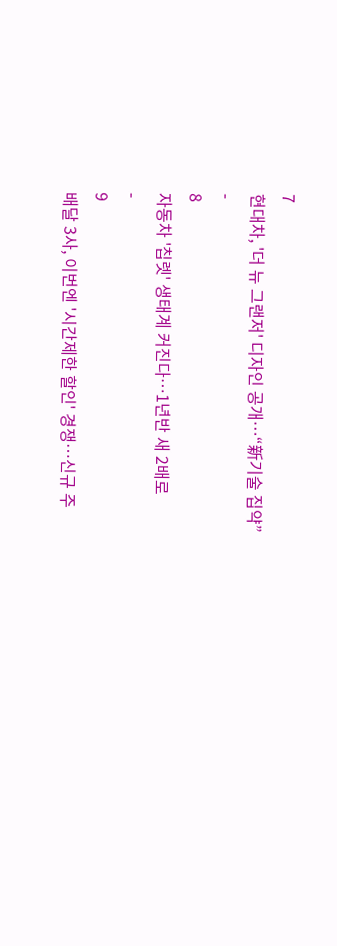7
현대차, '더 뉴 그랜저' 디자인 공개…“新기술 집약”
-
8
자동차 '칩렛' 생태계 커진다…1년반 새 2배로
-
9
배달 3사, 이번엔 '시간제한 할인' 경쟁…신규 주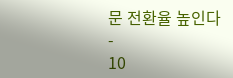문 전환율 높인다
-
10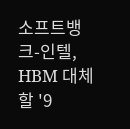소프트뱅크-인텔, HBM 대체할 '9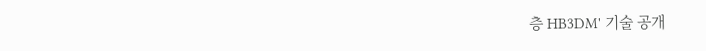층 HB3DM' 기술 공개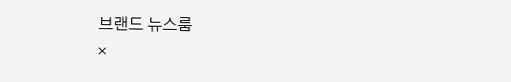브랜드 뉴스룸
×